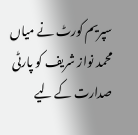سپریم کورٹ نے میاں محمد نواز شریف کو پارٹی صدارت کے لیے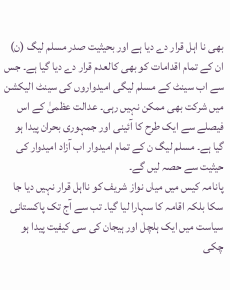بھی نا اہل قرار دے دیا ہے اور بحیثیت صدر مسلم لیگ (ن) ان کے تمام اقدامات کو بھی کالعدم قرار دے دیا گیا ہے۔ جس سے اب سینٹ کے مسلم لیگی امیدواروں کی سینٹ الیکشن میں شرکت بھی ممکن نہیں رہی۔ عدالت عظمیٰ کے اس فیصلے سے ایک طرح کا آئینی اور جمہوری بحران پیدا ہو گیا ہے۔ مسلم لیگ ن کے تمام امیدوار اب آزاد امیدوار کی حیثیت سے حصہ لیں گے۔
پانامہ کیس میں میاں نواز شریف کو نااہل قرار نہیں دیا جا سکا بلکہ اقامہ کا سہارا لیا گیا۔ تب سے آج تک پاکستانی سیاست میں ایک ہلچل اور ہیجان کی سی کیفیت پیدا ہو چکی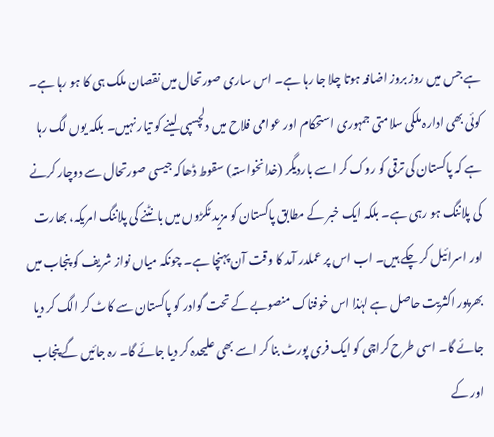ہے جس میں روز بروز اضافہ ہوتا چلا جا رہا ہے۔ اس ساری صورتحال میں نقصان ملک ہی کا ہو رہا ہے۔ کوئی بھی ادارہ ملکی سلامتی جمہوری استحکام اور عوامی فلاح میں دلچسپی لینے کو تیار نہیں۔ بلکہ یوں لگ رہا ہے کہ پاکستان کی ترقی کو روک کر اسے باردیگر (خدانخواستہ) سقوط ڈھاکہ جیسی صورتحال سے دوچار کرنے کی پلاننگ ہو رہی ہے۔ بلکہ ایک خبر کے مطابق پاکستان کو مزید ٹکڑوں میں بانٹنے کی پلاننگ امریکہ، بھارت اور اسرائیل کر چکے ہیں۔ اب اس پر عملدر آمد کا وقت آن پہنچا ہے۔ چونکہ میاں نواز شریف کو پنجاب میں بھرپور اکثریت حاصل ہے لہٰذا اس خوفناک منصوبے کے تحت گوادر کو پاکستان سے کاٹ کر الگ کر دیا جائے گا۔ اسی طرح کراچی کو ایک فری پورٹ بنا کر اسے بھی علیحدہ کر دیا جائے گا۔ رہ جائیں گے پنجاب اور کے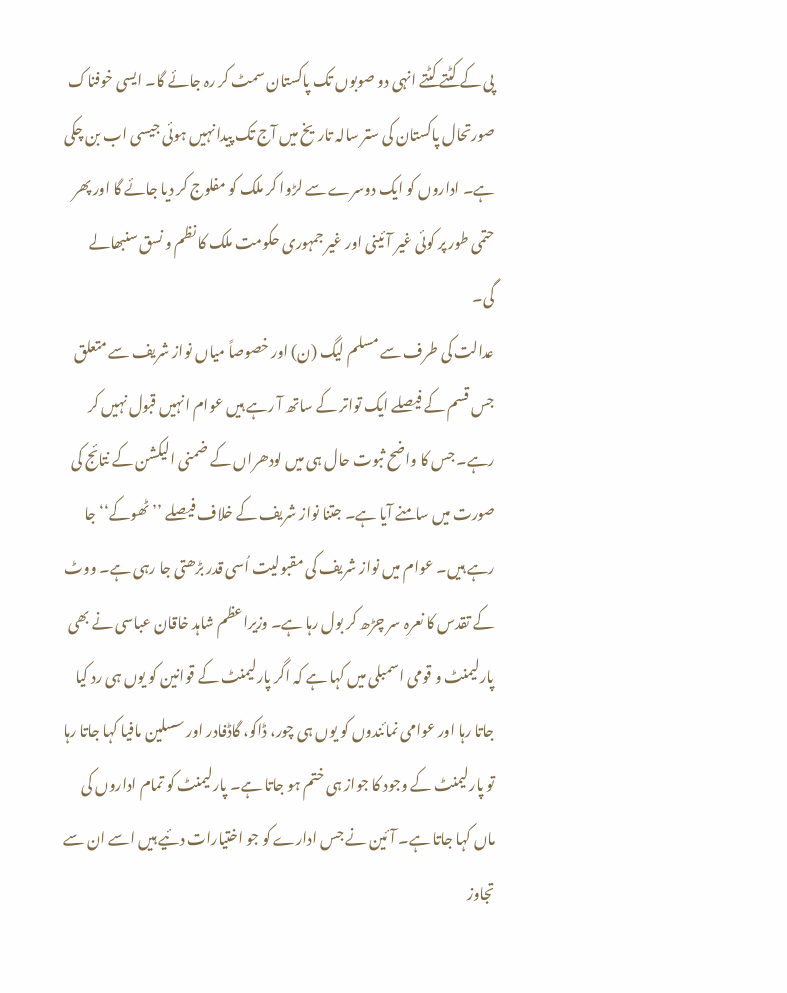پی کے کٹتے کٹتے انہی دو صوبوں تک پاکستان سمٹ کر رہ جائے گا۔ ایسی خوفناک صورتحال پاکستان کی ستر سالہ تاریخ میں آج تک پیدا نہیں ہوئی جیسی اب بن چکی ہے۔ اداروں کو ایک دوسرے سے لڑوا کر ملک کو مفلوج کر دیا جائے گا اور پھر حتمی طور پر کوئی غیر آئینی اور غیر جمہوری حکومت ملک کا نظم و نسق سنبھالے گی۔
عدالت کی طرف سے مسلم لیگ (ن) اور خصوصاً میاں نواز شریف سے متعلق جس قسم کے فیصلے ایک تواتر کے ساتھ آ رہے ہیں عوام انہیں قبول نہیں کر رہے۔ جس کا واضح ثبوت حال ہی میں لودھراں کے ضمنی الیکشن کے نتائج کی صورت میں سامنے آیا ہے۔ جتنا نواز شریف کے خلاف فیصلے ’’ٹھوکے‘‘ جا رہے ہیں۔ عوام میں نواز شریف کی مقبولیت اُسی قدر بڑھتی جا رہی ہے۔ ووٹ کے تقدس کا نعرہ سر چڑھ کر بول رہا ہے۔ وزیراعظم شاہد خاقان عباسی نے بھی پارلیمنٹ و قومی اسمبلی میں کہا ہے کہ اگر پارلیمنٹ کے قوانین کو یوں ہی رد کیا جاتا رہا اور عوامی نمائندوں کو یوں ہی چور، ڈاکو، گاڈفادر اور سسلین مافیا کہا جاتا رہا تو پارلیمنٹ کے وجود کا جواز ہی ختم ہو جاتا ہے۔ پارلیمنٹ کو تمام اداروں کی ماں کہا جاتا ہے۔ آئین نے جس ادارے کو جو اختیارات دئیے ہیں اسے ان سے تجاوز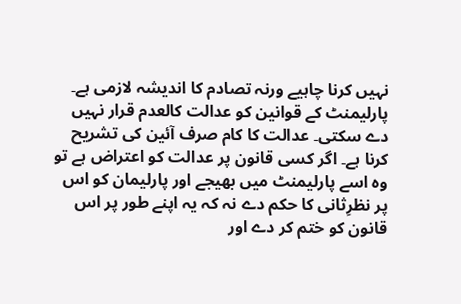نہیں کرنا چاہیے ورنہ تصادم کا اندیشہ لازمی ہے۔ پارلیمنٹ کے قوانین کو عدالت کالعدم قرار نہیں دے سکتی۔ عدالت کا کام صرف آئین کی تشریح کرنا ہے۔ اگر کسی قانون پر عدالت کو اعتراض ہے تو وہ اسے پارلیمنٹ میں بھیجے اور پارلیمان کو اس پر نظرِثانی کا حکم دے نہ کہ یہ اپنے طور پر اس قانون کو ختم کر دے اور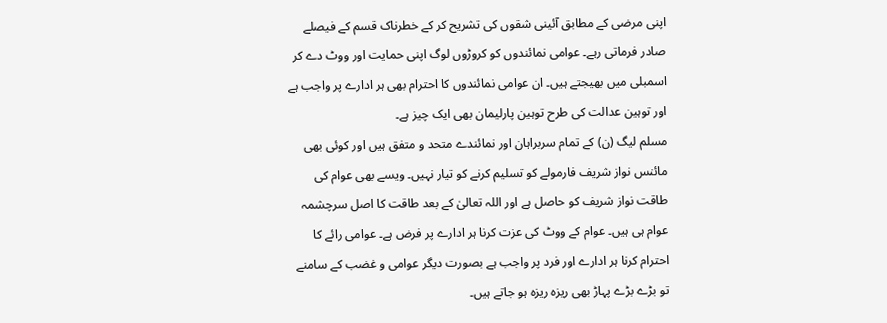اپنی مرضی کے مطابق آئینی شقوں کی تشریح کر کے خطرناک قسم کے فیصلے صادر فرماتی رہے۔ عوامی نمائندوں کو کروڑوں لوگ اپنی حمایت اور ووٹ دے کر اسمبلی میں بھیجتے ہیں۔ ان عوامی نمائندوں کا احترام بھی ہر ادارے پر واجب ہے اور توہین عدالت کی طرح توہین پارلیمان بھی ایک چیز ہے۔
مسلم لیگ (ن) کے تمام سربراہان اور نمائندے متحد و متفق ہیں اور کوئی بھی مائنس نواز شریف فارمولے کو تسلیم کرنے کو تیار نہیں۔ ویسے بھی عوام کی طاقت نواز شریف کو حاصل ہے اور اللہ تعالیٰ کے بعد طاقت کا اصل سرچشمہ عوام ہی ہیں۔ عوام کے ووٹ کی عزت کرنا ہر ادارے پر فرض ہے۔ عوامی رائے کا احترام کرنا ہر ادارے اور فرد پر واجب ہے بصورت دیگر عوامی و غضب کے سامنے تو بڑے بڑے پہاڑ بھی ریزہ ریزہ ہو جاتے ہیں۔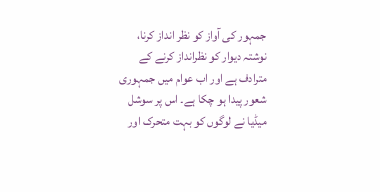جمہور کی آواز کو نظر انداز کرنا، نوشتہ دیوار کو نظرانداز کرنے کے مترادف ہے اور اب عوام میں جمہوری شعور پیدا ہو چکا ہے۔ اس پر سوشل میڈیا نے لوگوں کو بہت متحرک اور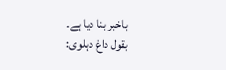باخبر بنا دیا ہے۔
بقول داغ دہلوی: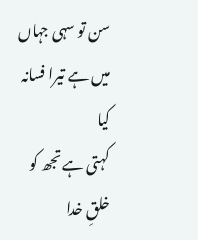سن تو سہی جہاں میں ہے تیرا فسانہ کیا
کہتی ہے تجھ کو خلقِ خدا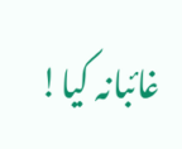غائبانہ کیا!